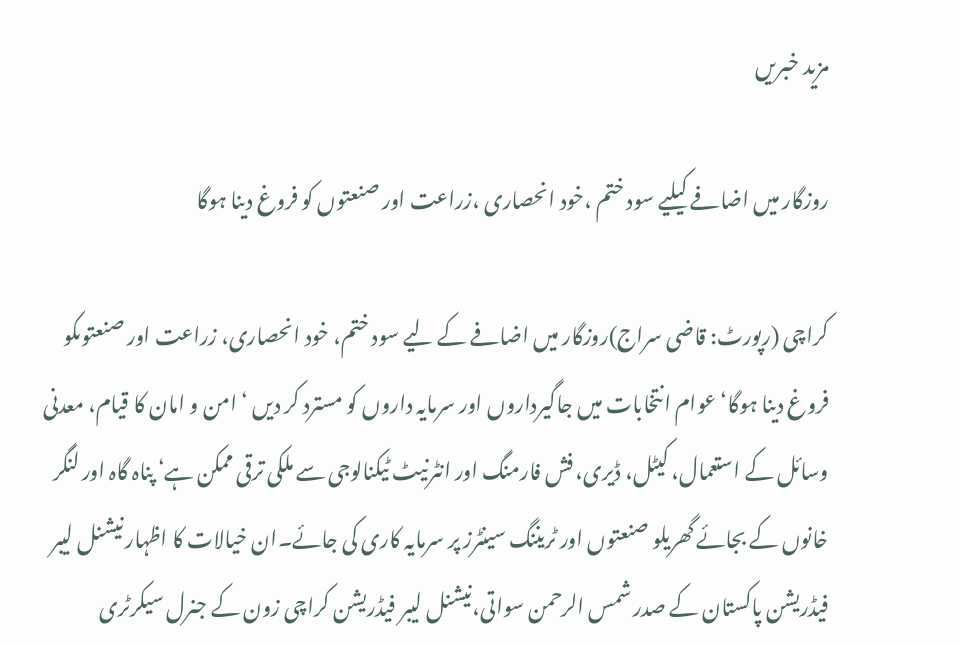مزید خبریں

روزگار میں اضافے کیلیے سود ختم ،خود انحصاری ،زراعت اور صنعتوں کو فروغ دینا ہوگا

کراچی (رپورٹ: قاضی سراج)روزگار میں اضافے کے لیے سود ختم، خود انحصاری، زراعت اور صنعتوںکو فروغ دینا ہوگا‘ عوام انتخابات میں جاگیرداروں اور سرمایہ داروں کو مسترد کر دیں ‘ امن و امان کا قیام، معدنی وسائل کے استعمال، کیٹل، ڈیری، فش فارمنگ اور انٹرنیٹ ٹیکنالوجی سے ملکی ترقی ممکن ہے‘ پناہ گاہ اور لنگر خانوں کے بجائے گھریلو صنعتوں اور ٹریننگ سینٹرز پر سرمایہ کاری کی جائے۔ان خیالات کا اظہار نیشنل لیبر فیڈریشن پاکستان کے صدر شمس الرحمن سواتی،نیشنل لیبر فیڈریشن کراچی زون کے جنرل سیکرٹری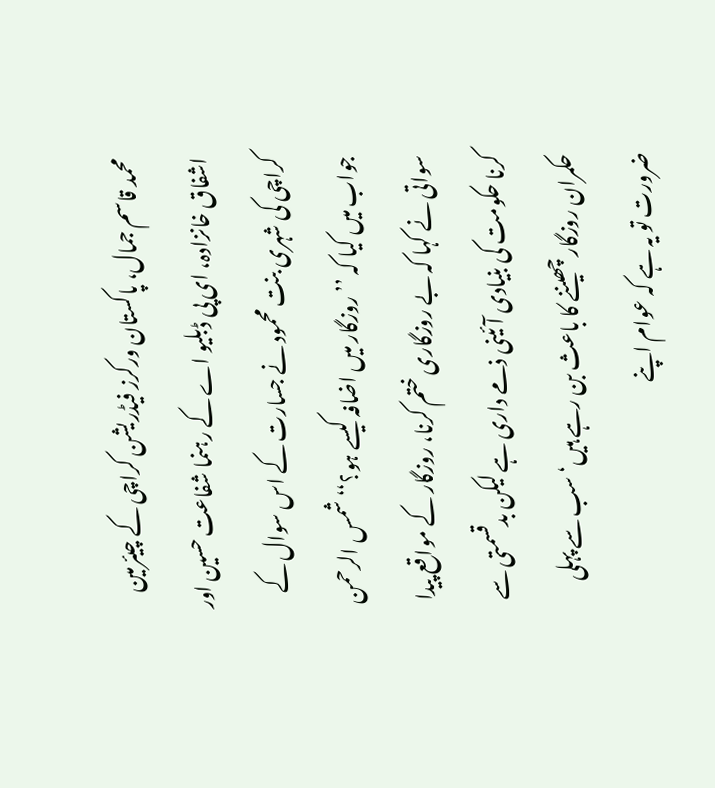محمد قاسم جمال، پاکستان ورکرز فیڈریشن کراچی کے چیئرمین اشفاق خانزادہ، ای پی ڈبلیو اے کے رہنما شفاعت حسین اور کراچی کی شہری بنت محمود نے جسارت کے اس سوال کے جواب میں کیا کہ ’’روزگار میں اضافہ کیسے ہو؟‘‘شمس الرحمن سواتی نے کہا کہ بے روزگاری ختم کرنا، روزگار کے مواقع پیدا کرنا حکومت کی بنیادی آئینی ذمے داری ہے لیکن بدقسمتی سے حکمران روزگار چھیننے کا باعث بن رہے ہیں‘ سب سے پہلی ضرورت تو یہ ہے کہ عوام اپنے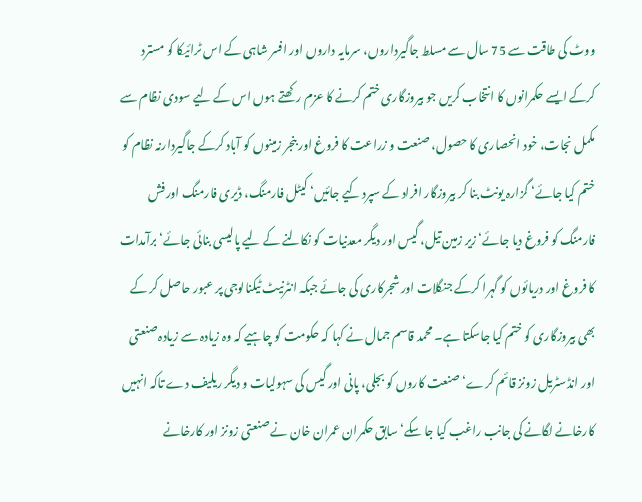ووٹ کی طاقت سے 75 سال سے مسلط جاگیرداروں، سرمایہ داروں اور افسر شاہی کے اس ٹرائیکا کو مسترد کرکے ایسے حکمرانوں کا انتخاب کریں جو بیروزگاری ختم کرنے کا عزم رکھتے ہوں اس کے لیے سودی نظام سے مکمل نجات، خود انحصاری کا حصول، صنعت و زراعت کا فروغ اور بنجر زمینوں کو آباد کرکے جاگیردارنہ نظام کو ختم کیا جائے‘ گزارہ یونٹ بنا کر بیروزگار افراد کے سپرد کیے جائیں‘ کیٹل فارمنگ، ڈیری فارمنگ اور فش فارمنگ کو فروغ دیا جائے‘ زیر زمین تیل، گیس اور دیگر معدنیات کو نکالنے کے لیے پالیسی بنائی جائے‘ برآمدات کا فروغ اور دریائوں کو گہرا کرکے جنگلات اور شجرکاری کی جائے جبکہ انٹرنیٹ ٹیکنالوجی پر عبور حاصل کر کے بھی بیروزگاری کو ختم کیا جاسکتا ہے۔ محمد قاسم جمال نے کہا کہ حکومت کو چاہیے کہ وہ زیادہ سے زیادہ صنعتی اور انڈسٹریل زونز قائم کرے‘ صنعت کاروں کو بجلی، پانی اور گیس کی سہولیات و دیگر ریلیف دے تاکہ انہیں کارخانے لگانے کی جانب راغب کیا جا سکے‘ سابق حکمران عمران خان نے صنعتی زونز اور کارخانے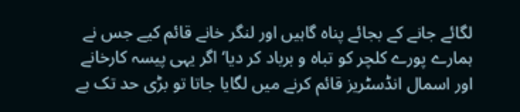لگائے جانے کے بجائے پناہ گاہیں اور لنگر خانے قائم کیے جس نے ہمارے پورے کلچر کو تباہ و برباد کر دیا‘ اگر یہی پیسہ کارخانے اور اسمال انڈسٹریز قائم کرنے میں لگایا جاتا تو بڑی حد تک بے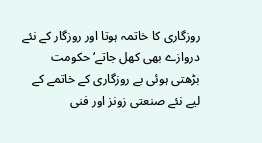روزگاری کا خاتمہ ہوتا اور روزگار کے نئے دروازے بھی کھل جاتے‘ حکومت بڑھتی ہوئی بے روزگاری کے خاتمے کے لیے نئے صنعتی زونز اور فنی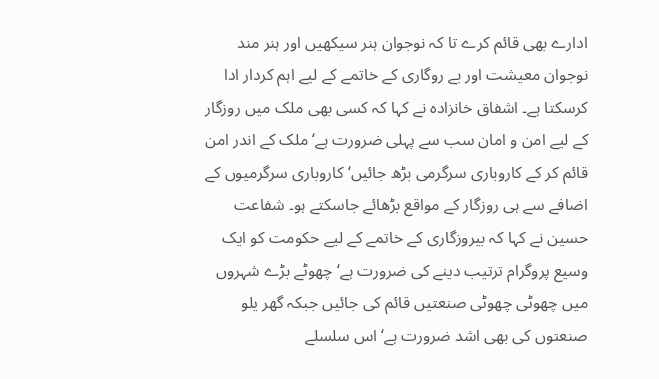ادارے بھی قائم کرے تا کہ نوجوان ہنر سیکھیں اور ہنر مند نوجوان معیشت اور بے روگاری کے خاتمے کے لیے اہم کردار ادا کرسکتا ہے۔ اشفاق خانزادہ نے کہا کہ کسی بھی ملک میں روزگار کے لیے امن و امان سب سے پہلی ضرورت ہے‘ملک کے اندر امن قائم کر کے کاروباری سرگرمی بڑھ جائیں‘ کاروباری سرگرمیوں کے اضافے سے ہی روزگار کے مواقع بڑھائے جاسکتے ہو۔ شفاعت حسین نے کہا کہ بیروزگاری کے خاتمے کے لیے حکومت کو ایک وسیع پروگرام ترتیب دینے کی ضرورت ہے‘ چھوٹے بڑے شہروں میں چھوٹی چھوٹی صنعتیں قائم کی جائیں جبکہ گھر یلو صنعتوں کی بھی اشد ضرورت ہے‘ اس سلسلے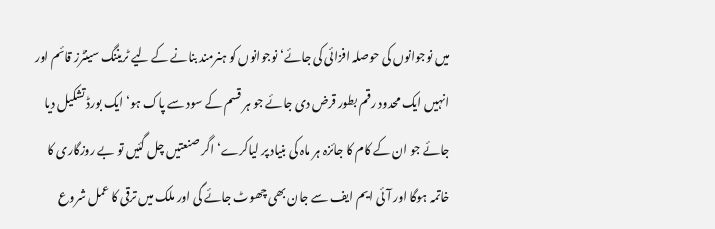میں نوجوانوں کی حوصلہ افزائی کی جائے‘ نوجوانوں کو ہنرمند بنانے کے لیے ٹریننگ سینٹرز قائم اور انہیں ایک محدود رقم بطور قرض دی جائے جو ہر قسم کے سود سے پاک ہو‘ ایک بورڈ تشکیل دیا جائے جو ان کے کام کا جائزہ ہر ماہ کی بنیاد پر لیاکرے‘ اگر صنعتیں چل گئیں تو بے روزگاری کا خاتمہ ہوگا اور آئی ایم ایف سے جان بھی چھوٹ جائے گی اور ملک میں ترقی کا عمل شروع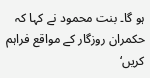ہو گا۔ بنت محمود نے کہا کہ حکمران روزگار کے مواقع فراہم کریں‘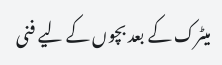میٹرک کے بعد بچوں کے لیے فنی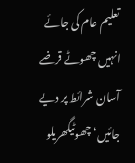تعلیم عام کی جائے انہیں چھوٹے قرضے آسان شرائط پر دیے جائیں‘ چھوٹیگھریلو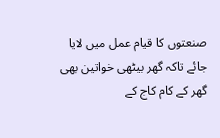صنعتوں کا قیام عمل میں لایا جائے تاکہ گھر بیٹھی خواتین بھی گھر کے کام کاج کے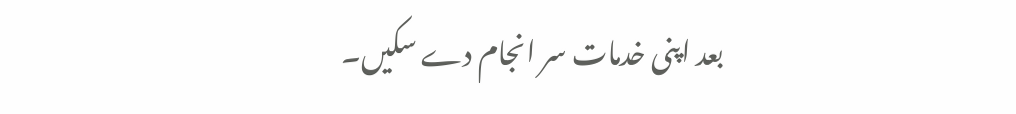بعد اپنی خدمات سر انجام دے سکیں۔